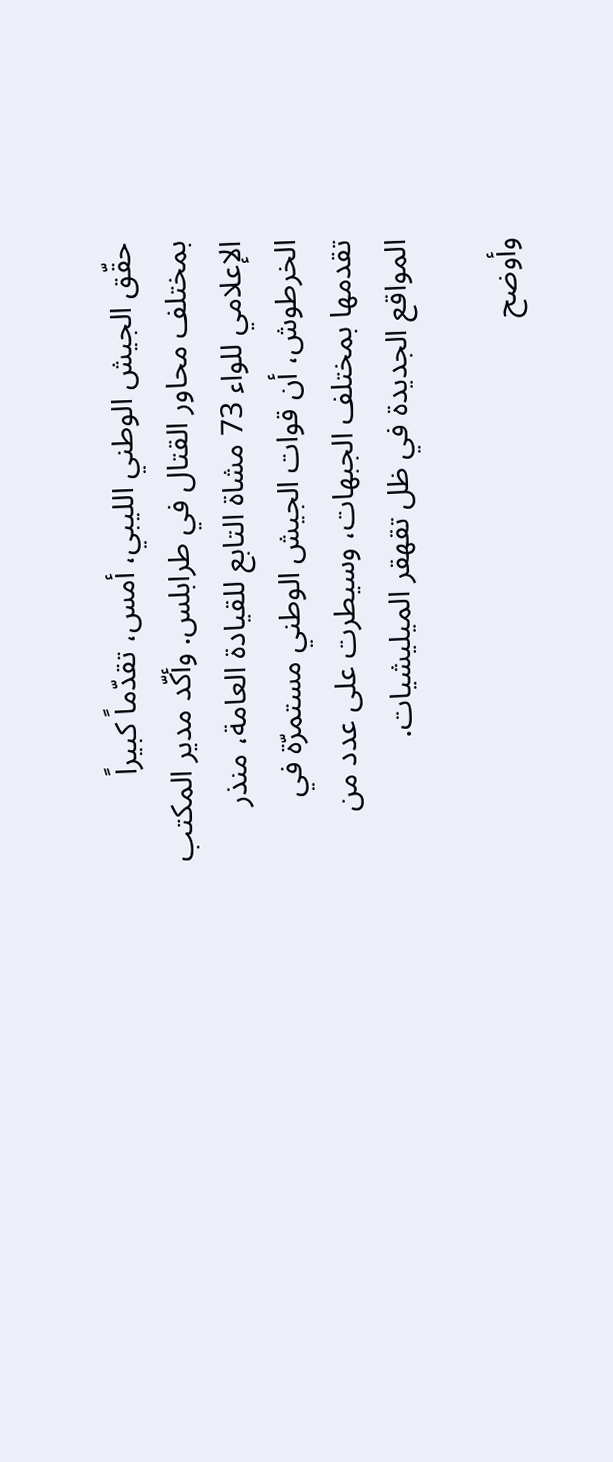حقّق الجيش الوطني الليبي، أمس، تقدّماً كبيراً بمختلف محاور القتال في طرابلس. وأكّد مدير المكتب الإعلامي للواء 73 مشاة التابع للقيادة العامة، منذر الخرطوش، أن قوات الجيش الوطني مستمرّة في تقدمها بمختلف الجبهات، وسيطرت على عدد من المواقع الجديدة في ظل تقهقر الميليشيات.

وأوضح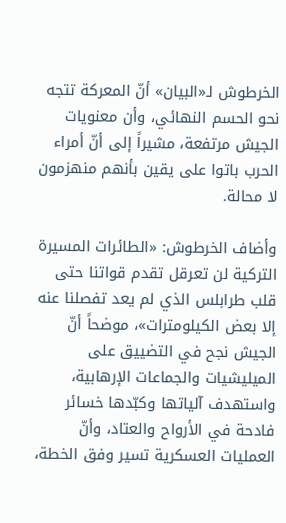الخرطوش لـ«البيان» أنّ المعركة تتجه نحو الحسم النهائي، وأن معنويات الجيش مرتفعة، مشيراً إلى أنّ أمراء الحرب باتوا على يقين بأنهم منهزمون لا محالة.

وأضاف الخرطوش: «الطائرات المسيرة التركية لن تعرقل تقدم قواتنا حتى قلب طرابلس الذي لم يعد تفصلنا عنه إلا بعض الكيلومترات»، موضحاً أنّ الجيش نجح في التضييق على الميليشيات والجماعات الإرهابية، واستهدف آلياتها وكبّدها خسائر فادحة في الأرواح والعتاد، وأنّ العمليات العسكرية تسير وفق الخطة،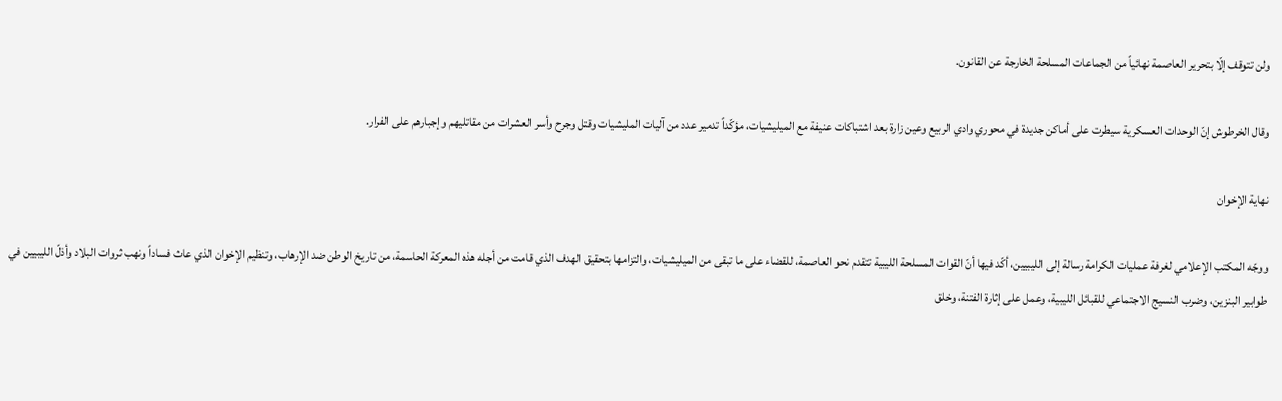ولن تتوقف إلّا بتحرير العاصمة نهائياً من الجماعات المسلحة الخارجة عن القانون.

وقال الخرطوش إنّ الوحدات العسكرية سيطرت على أماكن جديدة في محوري وادي الربيع وعين زارة بعد اشتباكات عنيفة مع الميليشيات، مؤكّداً تدمير عدد من آليات المليشيات وقتل وجرح وأسر العشرات من مقاتليهم وإجبارهم على الفرار.

نهاية الإخوان

ووجّه المكتب الإعلامي لغرفة عمليات الكرامة رسالة إلى الليبيين، أكّد فيها أنّ القوات المسلحة الليبية تتقدم نحو العاصمة، للقضاء على ما تبقى من الميليشيات، والتزامها بتحقيق الهدف الذي قامت من أجله هذه المعركة الحاسمة، من تاريخ الوطن ضد الإرهاب، وتنظيم الإخوان الذي عاث فساداً ونهب ثروات البلاد وأذلّ الليبيين في طوابير البنزين، وضرب النسيج الاجتماعي للقبائل الليبية، وعمل على إثارة الفتنة، وخلق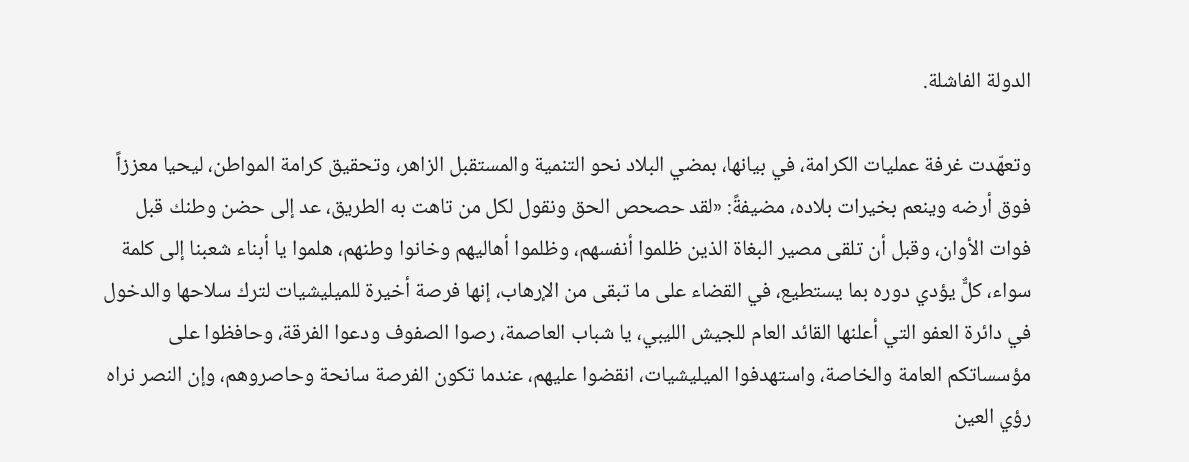الدولة الفاشلة.

وتعهّدت غرفة عمليات الكرامة، في بيانها، بمضي البلاد نحو التنمية والمستقبل الزاهر، وتحقيق كرامة المواطن، ليحيا معززاً فوق أرضه وينعم بخيرات بلاده، مضيفةً: «لقد حصحص الحق ونقول لكل من تاهت به الطريق، عد إلى حضن وطنك قبل فوات الأوان، وقبل أن تلقى مصير البغاة الذين ظلموا أنفسهم، وظلموا أهاليهم وخانوا وطنهم، هلموا يا أبناء شعبنا إلى كلمة سواء، كلٌّ يؤدي دوره بما يستطيع، في القضاء على ما تبقى من الإرهاب، إنها فرصة أخيرة للميليشيات لترك سلاحها والدخول في دائرة العفو التي أعلنها القائد العام للجيش الليبي، يا شباب العاصمة، رصوا الصفوف ودعوا الفرقة، وحافظوا على مؤسساتكم العامة والخاصة، واستهدفوا الميليشيات، انقضوا عليهم، عندما تكون الفرصة سانحة وحاصروهم، وإن النصر نراه رؤي العين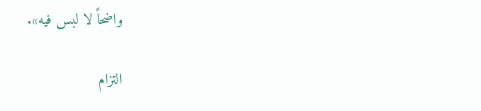واضحاً لا لبس فيه».

التزام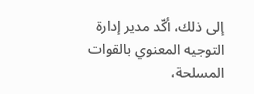إلى ذلك، أكّد مدير إدارة التوجيه المعنوي بالقوات المسلحة،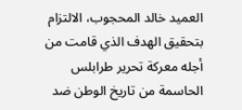العميد خالد المحجوب، الالتزام بتحقيق الهدف الذي قامت من أجله معركة تحرير طرابلس الحاسمة من تاريخ الوطن ضد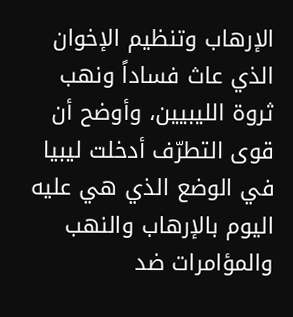الإرهاب وتنظيم الإخوان الذي عاث فساداً ونهب ثروة الليبيين، وأوضح أن قوى التطرّف أدخلت ليبيا في الوضع الذي هي عليه اليوم بالإرهاب والنهب والمؤامرات ضد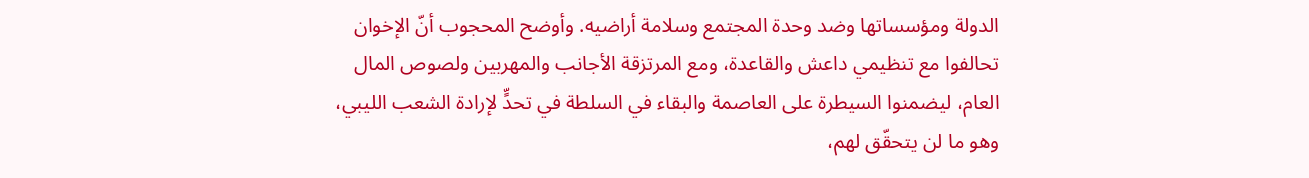الدولة ومؤسساتها وضد وحدة المجتمع وسلامة أراضيه. وأوضح المحجوب أنّ الإخوان تحالفوا مع تنظيمي داعش والقاعدة، ومع المرتزقة الأجانب والمهربين ولصوص المال العام، ليضمنوا السيطرة على العاصمة والبقاء في السلطة في تحدٍّ لإرادة الشعب الليبي، وهو ما لن يتحقّق لهم،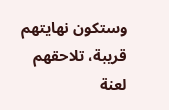وستكون نهايتهم قريبة، تلاحقهم لعنة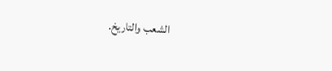الشعب والتاريخ.